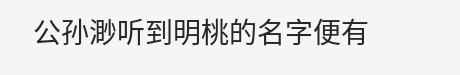公孙渺听到明桃的名字便有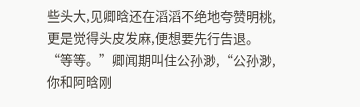些头大,见卿晗还在滔滔不绝地夸赞明桃,更是觉得头皮发麻,便想要先行告退。
“等等。”卿闻期叫住公孙渺,“公孙渺,你和阿晗刚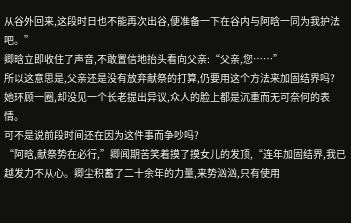从谷外回来,这段时日也不能再次出谷,便准备一下在谷内与阿晗一同为我护法吧。”
卿晗立即收住了声音,不敢置信地抬头看向父亲:“父亲,您……”
所以这意思是,父亲还是没有放弃献祭的打算,仍要用这个方法来加固结界吗?
她环顾一圈,却没见一个长老提出异议,众人的脸上都是沉重而无可奈何的表情。
可不是说前段时间还在因为这件事而争吵吗?
“阿晗,献祭势在必行,”卿闻期苦笑着摸了摸女儿的发顶,“连年加固结界,我已越发力不从心。卿尘积蓄了二十余年的力量,来势汹汹,只有使用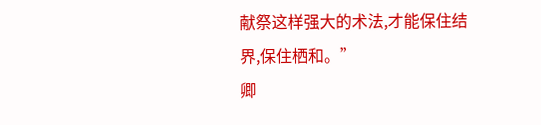献祭这样强大的术法,才能保住结界,保住栖和。”
卿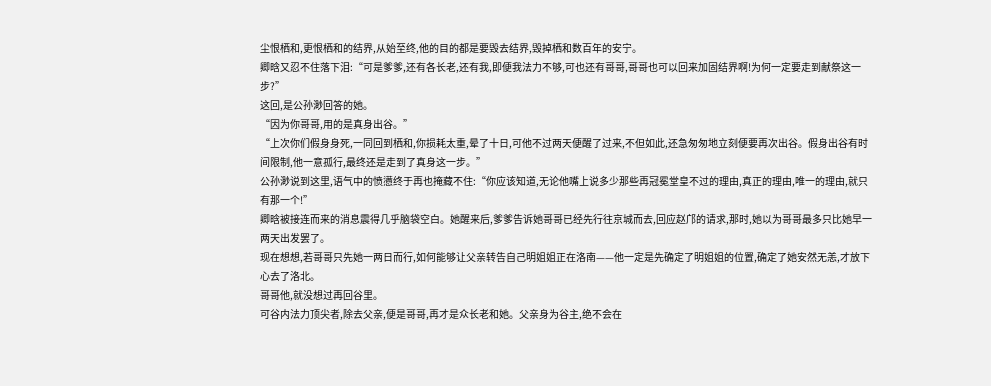尘恨栖和,更恨栖和的结界,从始至终,他的目的都是要毁去结界,毁掉栖和数百年的安宁。
卿晗又忍不住落下泪:“可是爹爹,还有各长老,还有我,即便我法力不够,可也还有哥哥,哥哥也可以回来加固结界啊!为何一定要走到献祭这一步?”
这回,是公孙渺回答的她。
“因为你哥哥,用的是真身出谷。”
“上次你们假身身死,一同回到栖和,你损耗太重,晕了十日,可他不过两天便醒了过来,不但如此,还急匆匆地立刻便要再次出谷。假身出谷有时间限制,他一意孤行,最终还是走到了真身这一步。”
公孙渺说到这里,语气中的愤懑终于再也掩藏不住:“你应该知道,无论他嘴上说多少那些再冠冕堂皇不过的理由,真正的理由,唯一的理由,就只有那一个!”
卿晗被接连而来的消息震得几乎脑袋空白。她醒来后,爹爹告诉她哥哥已经先行往京城而去,回应赵邝的请求,那时,她以为哥哥最多只比她早一两天出发罢了。
现在想想,若哥哥只先她一两日而行,如何能够让父亲转告自己明姐姐正在洛南——他一定是先确定了明姐姐的位置,确定了她安然无恙,才放下心去了洛北。
哥哥他,就没想过再回谷里。
可谷内法力顶尖者,除去父亲,便是哥哥,再才是众长老和她。父亲身为谷主,绝不会在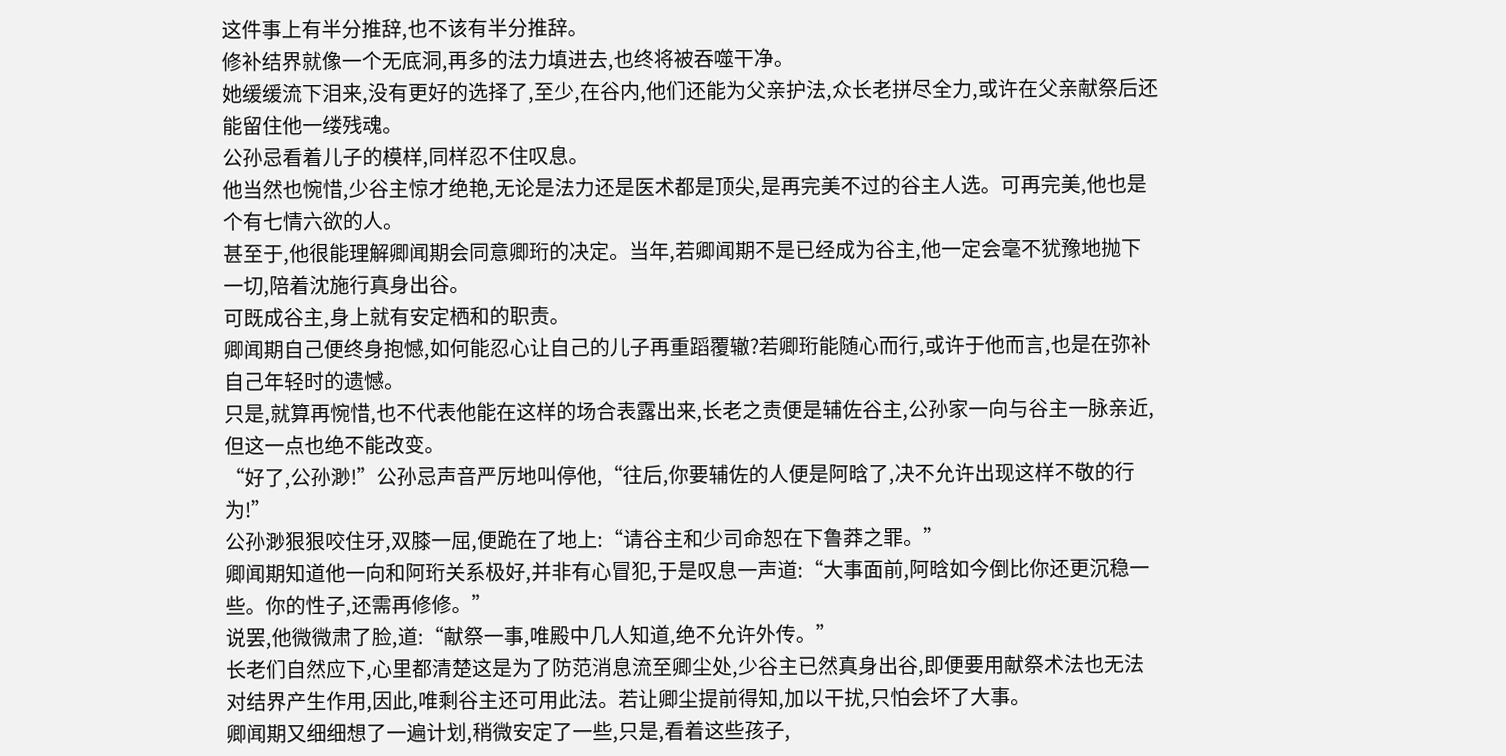这件事上有半分推辞,也不该有半分推辞。
修补结界就像一个无底洞,再多的法力填进去,也终将被吞噬干净。
她缓缓流下泪来,没有更好的选择了,至少,在谷内,他们还能为父亲护法,众长老拼尽全力,或许在父亲献祭后还能留住他一缕残魂。
公孙忌看着儿子的模样,同样忍不住叹息。
他当然也惋惜,少谷主惊才绝艳,无论是法力还是医术都是顶尖,是再完美不过的谷主人选。可再完美,他也是个有七情六欲的人。
甚至于,他很能理解卿闻期会同意卿珩的决定。当年,若卿闻期不是已经成为谷主,他一定会毫不犹豫地抛下一切,陪着沈施行真身出谷。
可既成谷主,身上就有安定栖和的职责。
卿闻期自己便终身抱憾,如何能忍心让自己的儿子再重蹈覆辙?若卿珩能随心而行,或许于他而言,也是在弥补自己年轻时的遗憾。
只是,就算再惋惜,也不代表他能在这样的场合表露出来,长老之责便是辅佐谷主,公孙家一向与谷主一脉亲近,但这一点也绝不能改变。
“好了,公孙渺!”公孙忌声音严厉地叫停他,“往后,你要辅佐的人便是阿晗了,决不允许出现这样不敬的行为!”
公孙渺狠狠咬住牙,双膝一屈,便跪在了地上:“请谷主和少司命恕在下鲁莽之罪。”
卿闻期知道他一向和阿珩关系极好,并非有心冒犯,于是叹息一声道:“大事面前,阿晗如今倒比你还更沉稳一些。你的性子,还需再修修。”
说罢,他微微肃了脸,道:“献祭一事,唯殿中几人知道,绝不允许外传。”
长老们自然应下,心里都清楚这是为了防范消息流至卿尘处,少谷主已然真身出谷,即便要用献祭术法也无法对结界产生作用,因此,唯剩谷主还可用此法。若让卿尘提前得知,加以干扰,只怕会坏了大事。
卿闻期又细细想了一遍计划,稍微安定了一些,只是,看着这些孩子,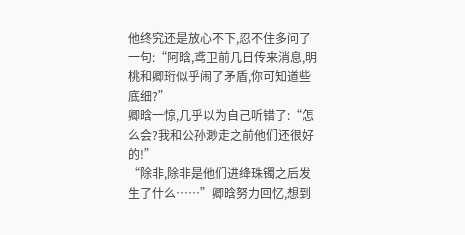他终究还是放心不下,忍不住多问了一句:“阿晗,鸢卫前几日传来消息,明桃和卿珩似乎闹了矛盾,你可知道些底细?”
卿晗一惊,几乎以为自己听错了:“怎么会?我和公孙渺走之前他们还很好的!”
“除非,除非是他们进绛珠镯之后发生了什么……”卿晗努力回忆,想到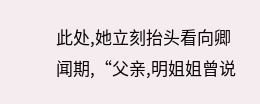此处,她立刻抬头看向卿闻期,“父亲,明姐姐曾说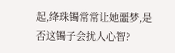起,绛珠镯常常让她噩梦,是否这镯子会扰人心智?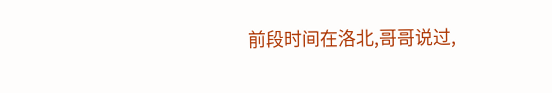前段时间在洛北,哥哥说过,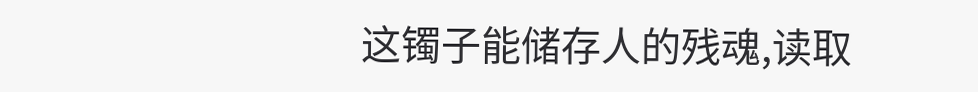这镯子能储存人的残魂,读取